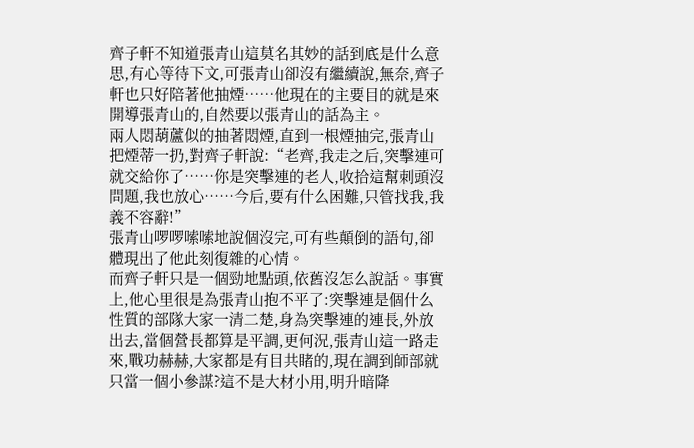齊子軒不知道張青山這莫名其妙的話到底是什么意思,有心等待下文,可張青山卻沒有繼續說,無奈,齊子軒也只好陪著他抽煙……他現在的主要目的就是來開導張青山的,自然要以張青山的話為主。
兩人悶葫蘆似的抽著悶煙,直到一根煙抽完,張青山把煙蒂一扔,對齊子軒說:“老齊,我走之后,突擊連可就交給你了……你是突擊連的老人,收拾這幫刺頭沒問題,我也放心……今后,要有什么困難,只管找我,我義不容辭!”
張青山啰啰嗦嗦地說個沒完,可有些顛倒的語句,卻體現出了他此刻復雜的心情。
而齊子軒只是一個勁地點頭,依舊沒怎么說話。事實上,他心里很是為張青山抱不平了:突擊連是個什么性質的部隊大家一清二楚,身為突擊連的連長,外放出去,當個營長都算是平調,更何況,張青山這一路走來,戰功赫赫,大家都是有目共睹的,現在調到師部就只當一個小參謀?這不是大材小用,明升暗降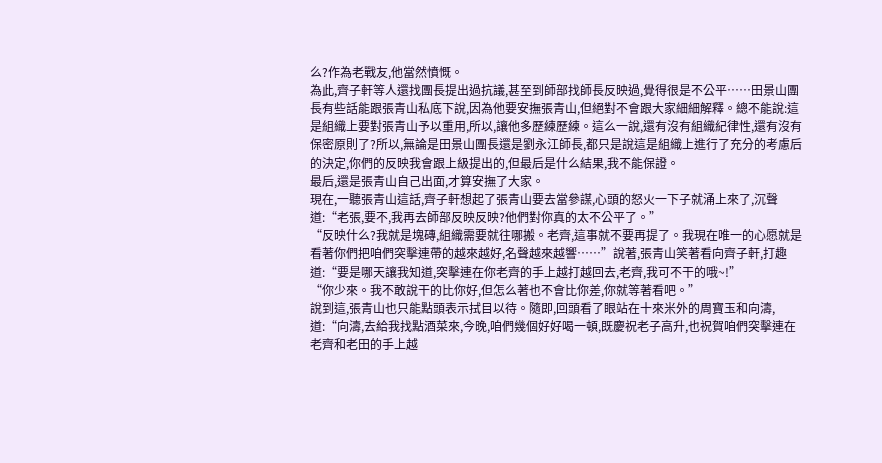么?作為老戰友,他當然憤慨。
為此,齊子軒等人還找團長提出過抗議,甚至到師部找師長反映過,覺得很是不公平……田景山團長有些話能跟張青山私底下說,因為他要安撫張青山,但絕對不會跟大家細細解釋。總不能說:這是組織上要對張青山予以重用,所以,讓他多歷練歷練。這么一說,還有沒有組織紀律性,還有沒有保密原則了?所以,無論是田景山團長還是劉永江師長,都只是說這是組織上進行了充分的考慮后的決定,你們的反映我會跟上級提出的,但最后是什么結果,我不能保證。
最后,還是張青山自己出面,才算安撫了大家。
現在,一聽張青山這話,齊子軒想起了張青山要去當參謀,心頭的怒火一下子就涌上來了,沉聲道:“老張,要不,我再去師部反映反映?他們對你真的太不公平了。”
“反映什么?我就是塊磚,組織需要就往哪搬。老齊,這事就不要再提了。我現在唯一的心愿就是看著你們把咱們突擊連帶的越來越好,名聲越來越響……”說著,張青山笑著看向齊子軒,打趣道:“要是哪天讓我知道,突擊連在你老齊的手上越打越回去,老齊,我可不干的哦~!”
“你少來。我不敢說干的比你好,但怎么著也不會比你差,你就等著看吧。”
說到這,張青山也只能點頭表示拭目以待。隨即,回頭看了眼站在十來米外的周寶玉和向濤,道:“向濤,去給我找點酒菜來,今晚,咱們幾個好好喝一頓,既慶祝老子高升,也祝賀咱們突擊連在老齊和老田的手上越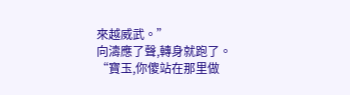來越威武。”
向濤應了聲,轉身就跑了。
“寶玉,你傻站在那里做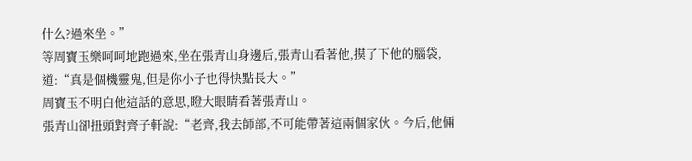什么?過來坐。”
等周寶玉樂呵呵地跑過來,坐在張青山身邊后,張青山看著他,摸了下他的腦袋,道:“真是個機靈鬼,但是你小子也得快點長大。”
周寶玉不明白他這話的意思,瞪大眼睛看著張青山。
張青山卻扭頭對齊子軒說:“老齊,我去師部,不可能帶著這兩個家伙。今后,他倆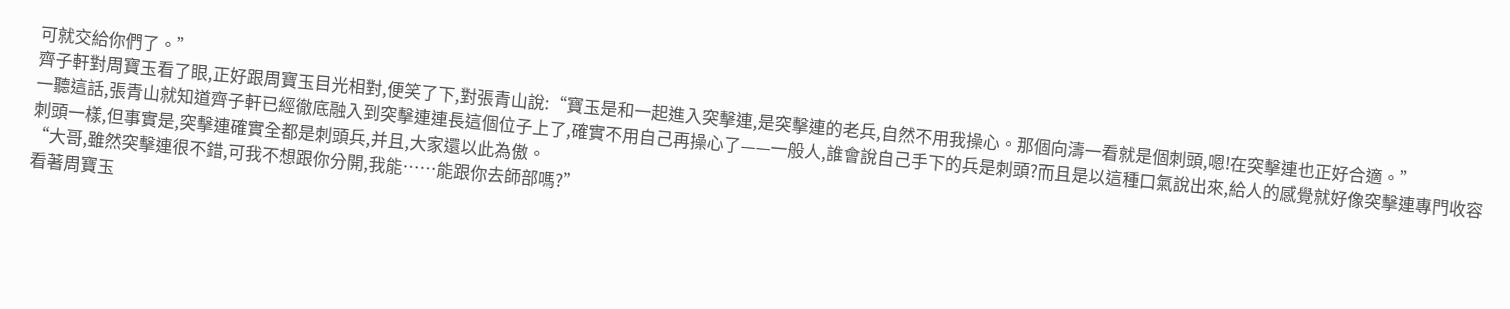可就交給你們了。”
齊子軒對周寶玉看了眼,正好跟周寶玉目光相對,便笑了下,對張青山說:“寶玉是和一起進入突擊連,是突擊連的老兵,自然不用我操心。那個向濤一看就是個刺頭,嗯!在突擊連也正好合適。”
一聽這話,張青山就知道齊子軒已經徹底融入到突擊連連長這個位子上了,確實不用自己再操心了——一般人,誰會說自己手下的兵是刺頭?而且是以這種口氣說出來,給人的感覺就好像突擊連專門收容刺頭一樣,但事實是,突擊連確實全都是刺頭兵,并且,大家還以此為傲。
“大哥,雖然突擊連很不錯,可我不想跟你分開,我能……能跟你去師部嗎?”
看著周寶玉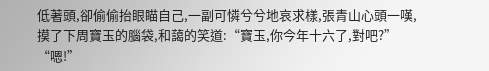低著頭,卻偷偷抬眼瞄自己,一副可憐兮兮地哀求樣,張青山心頭一嘆,摸了下周寶玉的腦袋,和藹的笑道:“寶玉,你今年十六了,對吧?”
“嗯!”